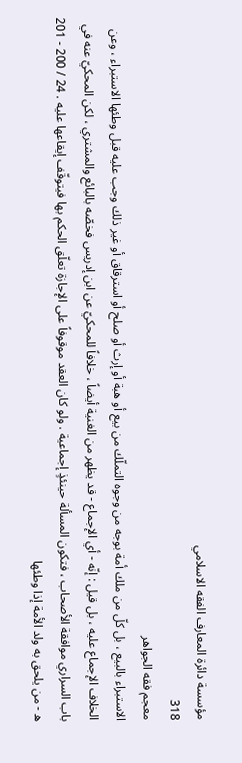مؤسسة دائرة المعارف الفقه الاسلامي
318
معجم فقه الجواهر
الاستبراء بالبيع ، بل كلّ من ملك أمة بوجه من وجوه التملّك من بيع أو هبة أو إرث أو صلح أو استرقاق أو غير ذلك وجب عليه قبل وطئها الاستبراء ، وعن الخلاف الإجماع عليه ، بل قيل : إنّه - أي الإجماع - قد يظهر من الغنية أيضاً ، خلافاً للمحكيّ عن ابن إدريس فخصّه بالبائع والمشتري ، لكن المحكيّ عنه في باب السراري موافقة الأصحاب ، فتكون المسألة حينئذٍ إجماعية . ولو كان العقد موقوفاً على الإجازة تعلّق الحكم بها فيتوقّف إيقاعها عليه . 24 / 200 - 201 ه - من يلحق به ولد الأمة إذا وطئها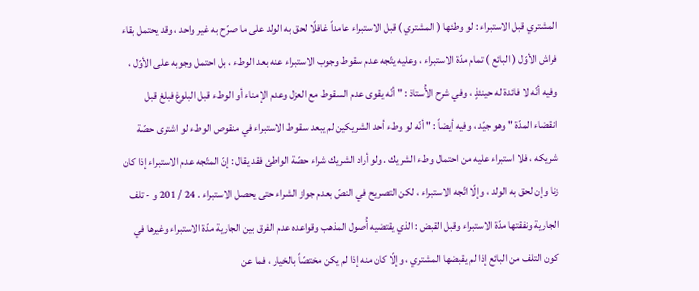المشتري قبل الاستبراء : لو وطئها ( المشتري ) قبل الاستبراء عامداً غافلًا لحق به الولد على ما صرّح به غير واحد ، وقد يحتمل بقاء فراش الأوّل ( البائع ) تمام مدّة الاستبراء ، وعليه يتّجه عدم سقوط وجوب الاستبراء عنه بعد الوطء ، بل احتمل وجوبه على الأوّل ، وفيه أنّه لا فائدة له حينئذٍ ، وفي شرح الأُستاذ : " أنّه يقوى عدم السقوط مع العزل وعدم الإمناء أو الوطء قبل البلوغ فبلغ قبل انقضاء المدّة " وهو جيّد ، وفيه أيضاً : " أنّه لو وطء أحد الشريكين لم يبعد سقوط الاستبراء في منقوص الوطء لو اشترى حصّة شريكه ، فلا استبراء عليه من احتمال وطء الشريك . ولو أراد الشريك شراء حصّة الواطئ فقد يقال : إنّ المتّجه عدم الاستبراء إذا كان زنا وإن لحق به الولد ، وإلّا اتّجه الاستبراء ، لكن التصريح في النصّ بعدم جواز الشراء حتى يحصل الاستبراء . 24 / 201 و - تلف الجارية ونفقتها مدّة الاستبراء وقبل القبض : الذي يقتضيه أُصول المذهب وقواعده عدم الفرق بين الجارية مدّة الاستبراء وغيرها في كون التلف من البائع إذا لم يقبضها المشتري ، وإلّا كان منه إذا لم يكن مختصّاً بالخيار ، فما عن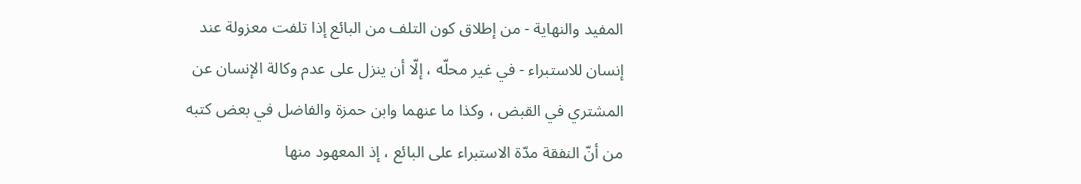المفيد والنهاية - من إطلاق كون التلف من البائع إذا تلفت معزولة عند إنسان للاستبراء - في غير محلّه ، إلّا أن ينزل على عدم وكالة الإنسان عن المشتري في القبض ، وكذا ما عنهما وابن حمزة والفاضل في بعض كتبه من أنّ النفقة مدّة الاستبراء على البائع ، إذ المعهود منها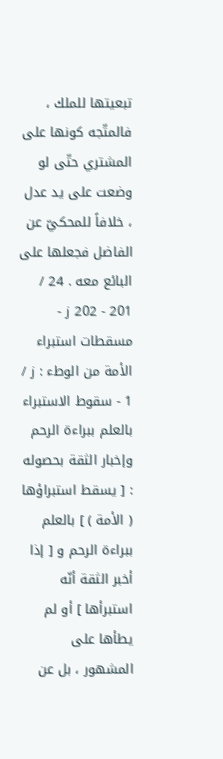تبعيتها للملك ، فالمتّجه كونها على المشتري حتّى لو وضعت على يد عدل ، خلافاً للمحكيّ عن الفاضل فجعلها على البائع معه . 24 / 201 - 202 ز - مسقطات استبراء الأمة من الوطء : ز / 1 - سقوط الاستبراء بالعلم ببراءة الرحم وإخبار الثقة بحصوله : [ يسقط استبراؤها ( الأمة ) ] بالعلم ببراءة الرحم و [ إذا أخبر الثقة أنّه استبرأها ] أو لم يطأها على المشهور ، بل عن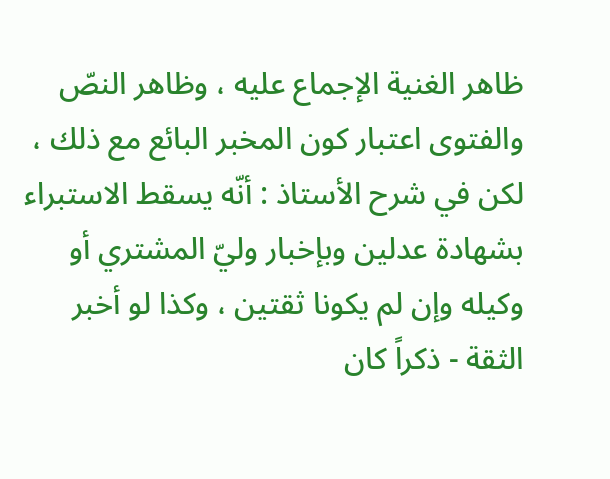ظاهر الغنية الإجماع عليه ، وظاهر النصّ والفتوى اعتبار كون المخبر البائع مع ذلك ، لكن في شرح الأستاذ : أنّه يسقط الاستبراء بشهادة عدلين وبإخبار وليّ المشتري أو وكيله وإن لم يكونا ثقتين ، وكذا لو أخبر الثقة - ذكراً كان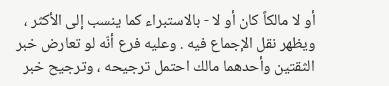أو لا مالكاً كان أو لا - بالاستبراء كما ينسب إلى الأكثر ، ويظهر نقل الإجماع فيه . وعليه فرع أنّه لو تعارض خبر الثقتين وأحدهما مالك احتمل ترجيحه ، وترجيح خبر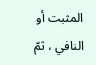المثبت أو النافي ، ثمّ